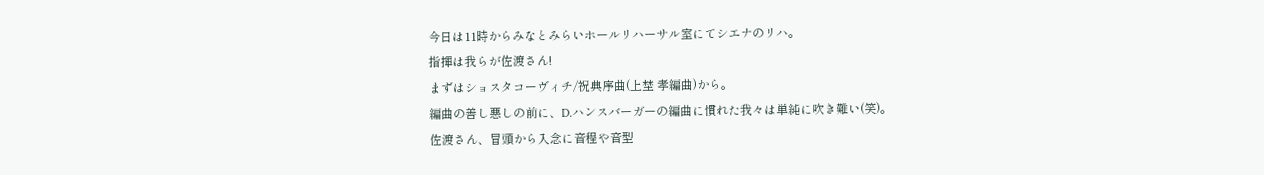今日は11時からみなとみらいホールリハーサル室にてシエナのリハ。
指揮は我らが佐渡さん!
まずはショスタコーヴィチ/祝典序曲(上埜 孝編曲)から。
編曲の善し悪しの前に、D.ハンスバーガーの編曲に慣れた我々は単純に吹き難い(笑)。
佐渡さん、冒頭から入念に音程や音型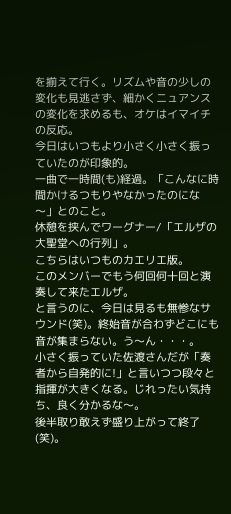を揃えて行く。リズムや音の少しの変化も見逃さず、細かくニュアンスの変化を求めるも、オケはイマイチの反応。
今日はいつもより小さく小さく振っていたのが印象的。
一曲で一時間(も)経過。「こんなに時間かけるつもりやなかったのにな〜」とのこと。
休憩を挟んでワーグナー/「エルザの大聖堂への行列」。
こちらはいつものカエリエ版。
このメンバーでもう何回何十回と演奏して来たエルザ。
と言うのに、今日は見るも無惨なサウンド(笑)。終始音が合わずどこにも音が集まらない。う〜ん・・・。
小さく振っていた佐渡さんだが「奏者から自発的に!」と言いつつ段々と指揮が大きくなる。じれったい気持ち、良く分かるな〜。
後半取り敢えず盛り上がって終了(笑)。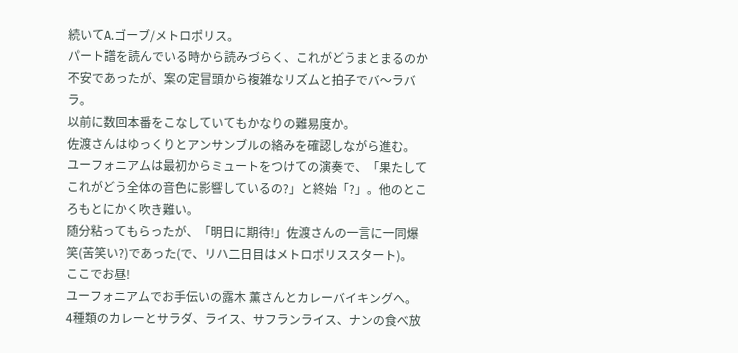続いてA.ゴーブ/メトロポリス。
パート譜を読んでいる時から読みづらく、これがどうまとまるのか不安であったが、案の定冒頭から複雑なリズムと拍子でバ〜ラバラ。
以前に数回本番をこなしていてもかなりの難易度か。
佐渡さんはゆっくりとアンサンブルの絡みを確認しながら進む。
ユーフォニアムは最初からミュートをつけての演奏で、「果たしてこれがどう全体の音色に影響しているの?」と終始「?」。他のところもとにかく吹き難い。
随分粘ってもらったが、「明日に期待!」佐渡さんの一言に一同爆笑(苦笑い?)であった(で、リハ二日目はメトロポリススタート)。
ここでお昼!
ユーフォニアムでお手伝いの露木 薫さんとカレーバイキングへ。
4種類のカレーとサラダ、ライス、サフランライス、ナンの食べ放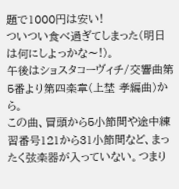題で1000円は安い!
ついつい食べ過ぎてしまった(明日は何にしよっかな〜!)。
午後はショスタコーヴィチ/交響曲第5番より第四楽章(上埜 孝編曲)から。
この曲、冒頭から5小節間や途中練習番号121から31小節間など、まったく弦楽器が入っていない。つまり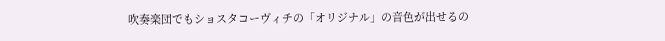吹奏楽団でもショスタコーヴィチの「オリジナル」の音色が出せるの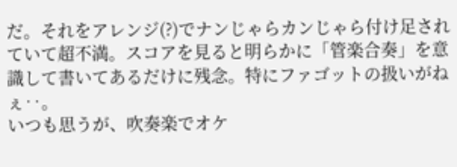だ。それをアレンジ(?)でナンじゃらカンじゃら付け足されていて超不満。スコアを見ると明らかに「管楽合奏」を意識して書いてあるだけに残念。特にファゴットの扱いがねぇ‥。
いつも思うが、吹奏楽でオケ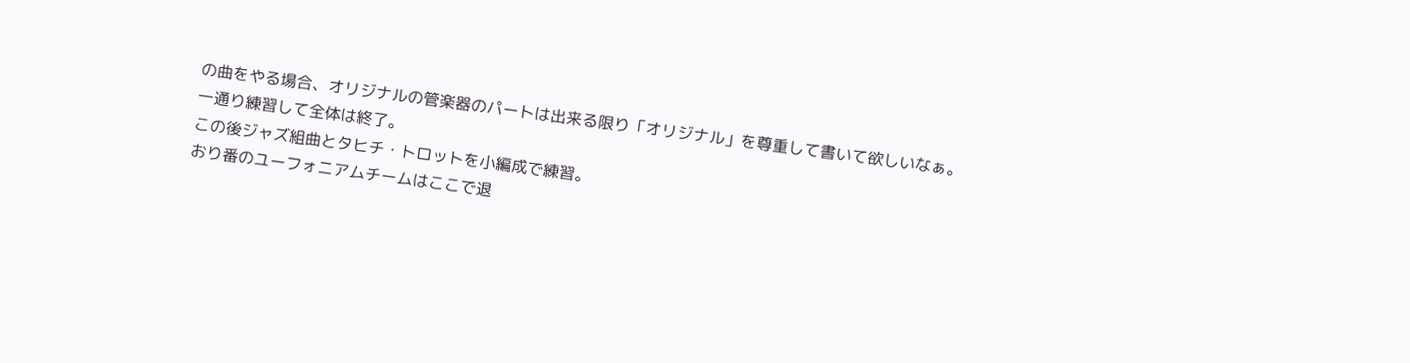の曲をやる場合、オリジナルの管楽器のパートは出来る限り「オリジナル」を尊重して書いて欲しいなぁ。
一通り練習して全体は終了。
この後ジャズ組曲とタヒチ・トロットを小編成で練習。
おり番のユーフォニアムチームはここで退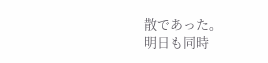散であった。
明日も同時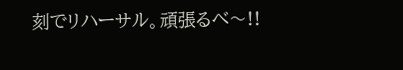刻でリハーサル。頑張るべ〜!!